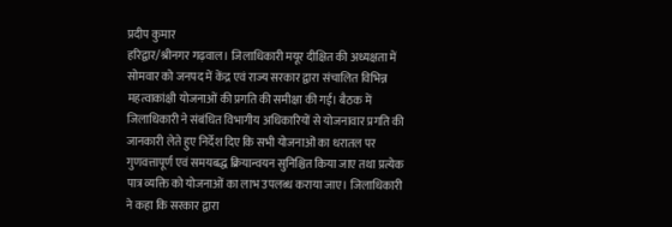प्रदीप कुमार
हरिद्वार/श्रीनगर गढ़वाल। जिलाधिकारी मयूर दीक्षित की अध्यक्षता में सोमवार को जनपद में केंद्र एवं राज्य सरकार द्वारा संचालित विभिन्न महत्वाकांक्षी योजनाओं की प्रगति की समीक्षा की गई। बैठक में जिलाधिकारी ने संबंधित विभागीय अधिकारियों से योजनावार प्रगति की जानकारी लेते हुए निर्देश दिए कि सभी योजनाओं का धरातल पर गुणवत्तापूर्ण एवं समयबद्ध क्रियान्वयन सुनिश्चित किया जाए तथा प्रत्येक पात्र व्यक्ति को योजनाओं का लाभ उपलब्ध कराया जाए। जिलाधिकारी ने कहा कि सरकार द्वारा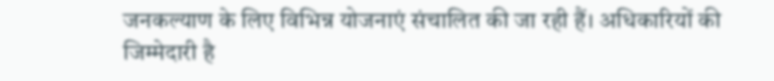जनकल्याण के लिए विभिन्न योजनाएं संचालित की जा रही हैं। अधिकारियों की जिम्मेदारी है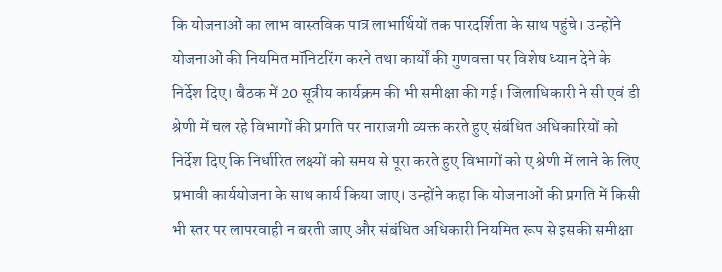कि योजनाओं का लाभ वास्तविक पात्र लाभार्थियों तक पारदर्शिता के साथ पहुंचे। उन्होंने योजनाओं की नियमित मॉनिटरिंग करने तथा कार्यों की गुणवत्ता पर विशेष ध्यान देने के निर्देश दिए। बैठक में 20 सूत्रीय कार्यक्रम की भी समीक्षा की गई। जिलाधिकारी ने सी एवं डी श्रेणी में चल रहे विभागों की प्रगति पर नाराजगी व्यक्त करते हुए संबंधित अधिकारियों को निर्देश दिए कि निर्धारित लक्ष्यों को समय से पूरा करते हुए विभागों को ए श्रेणी में लाने के लिए प्रभावी कार्ययोजना के साथ कार्य किया जाए। उन्होंने कहा कि योजनाओं की प्रगति में किसी भी स्तर पर लापरवाही न बरती जाए और संबंधित अधिकारी नियमित रूप से इसकी समीक्षा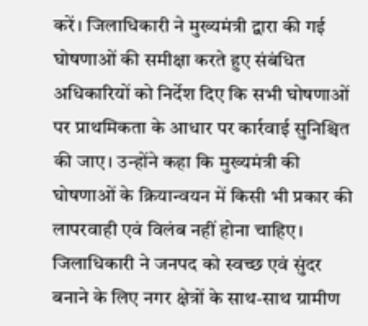करें। जिलाधिकारी ने मुख्यमंत्री द्वारा की गई घोषणाओं की समीक्षा करते हुए संबंधित अधिकारियों को निर्देश दिए कि सभी घोषणाओं पर प्राथमिकता के आधार पर कार्रवाई सुनिश्चित की जाए। उन्होंने कहा कि मुख्यमंत्री की घोषणाओं के क्रियान्वयन में किसी भी प्रकार की लापरवाही एवं विलंब नहीं होना चाहिए। जिलाधिकारी ने जनपद को स्वच्छ एवं सुंदर बनाने के लिए नगर क्षेत्रों के साथ-साथ ग्रामीण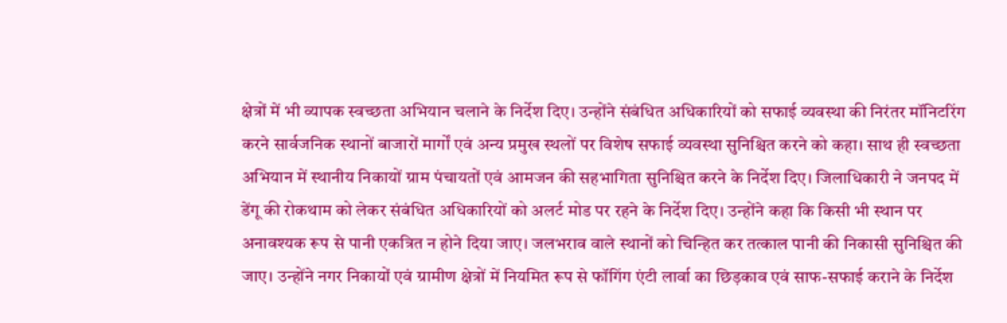क्षेत्रों में भी व्यापक स्वच्छता अभियान चलाने के निर्देश दिए। उन्होंने संबंधित अधिकारियों को सफाई व्यवस्था की निरंतर मॉनिटरिंग करने सार्वजनिक स्थानों बाजारों मार्गों एवं अन्य प्रमुख स्थलों पर विशेष सफाई व्यवस्था सुनिश्चित करने को कहा। साथ ही स्वच्छता अभियान में स्थानीय निकायों ग्राम पंचायतों एवं आमजन की सहभागिता सुनिश्चित करने के निर्देश दिए। जिलाधिकारी ने जनपद में डेंगू की रोकथाम को लेकर संबंधित अधिकारियों को अलर्ट मोड पर रहने के निर्देश दिए। उन्होंने कहा कि किसी भी स्थान पर अनावश्यक रूप से पानी एकत्रित न होने दिया जाए। जलभराव वाले स्थानों को चिन्हित कर तत्काल पानी की निकासी सुनिश्चित की जाए। उन्होंने नगर निकायों एवं ग्रामीण क्षेत्रों में नियमित रूप से फॉगिंग एंटी लार्वा का छिड़काव एवं साफ-सफाई कराने के निर्देश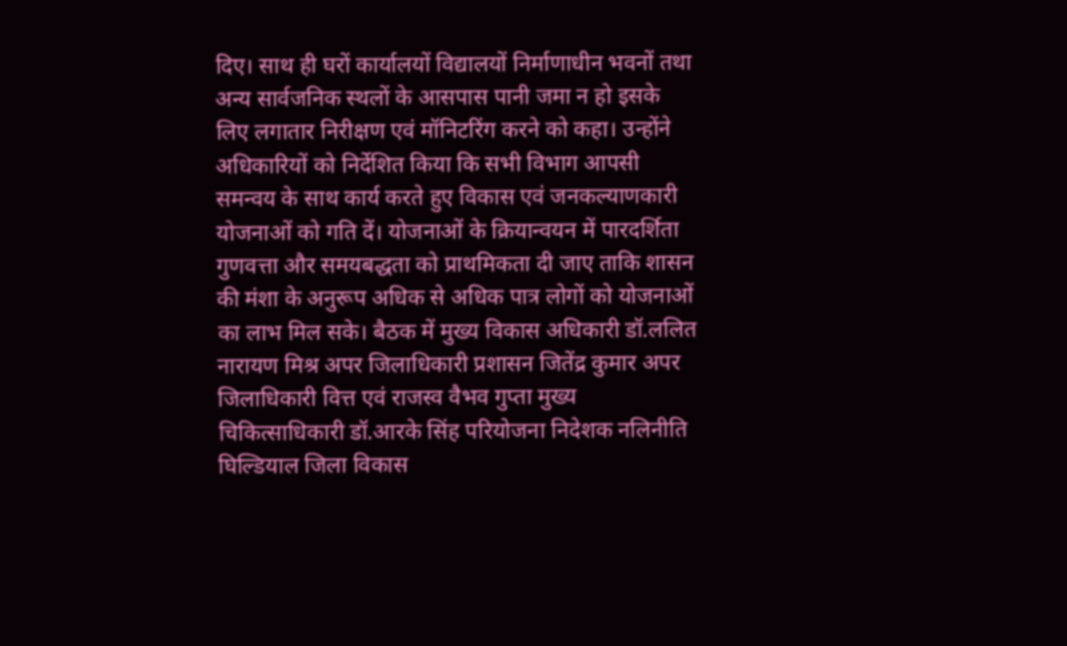दिए। साथ ही घरों कार्यालयों विद्यालयों निर्माणाधीन भवनों तथा अन्य सार्वजनिक स्थलों के आसपास पानी जमा न हो इसके लिए लगातार निरीक्षण एवं मॉनिटरिंग करने को कहा। उन्होंने अधिकारियों को निर्देशित किया कि सभी विभाग आपसी समन्वय के साथ कार्य करते हुए विकास एवं जनकल्याणकारी योजनाओं को गति दें। योजनाओं के क्रियान्वयन में पारदर्शिता गुणवत्ता और समयबद्धता को प्राथमिकता दी जाए ताकि शासन की मंशा के अनुरूप अधिक से अधिक पात्र लोगों को योजनाओं का लाभ मिल सके। बैठक में मुख्य विकास अधिकारी डॉ.ललित नारायण मिश्र अपर जिलाधिकारी प्रशासन जितेंद्र कुमार अपर जिलाधिकारी वित्त एवं राजस्व वैभव गुप्ता मुख्य चिकित्साधिकारी डॉ.आरके सिंह परियोजना निदेशक नलिनीति घिल्डियाल जिला विकास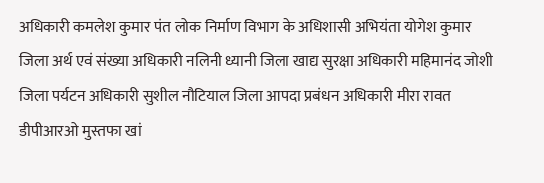अधिकारी कमलेश कुमार पंत लोक निर्माण विभाग के अधिशासी अभियंता योगेश कुमार जिला अर्थ एवं संख्या अधिकारी नलिनी ध्यानी जिला खाद्य सुरक्षा अधिकारी महिमानंद जोशी जिला पर्यटन अधिकारी सुशील नौटियाल जिला आपदा प्रबंधन अधिकारी मीरा रावत डीपीआरओ मुस्तफा खां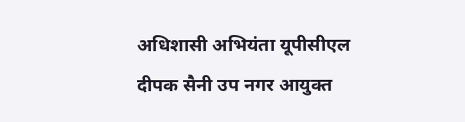अधिशासी अभियंता यूपीसीएल दीपक सैनी उप नगर आयुक्त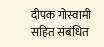दीपक गोस्वामी सहित संबंधित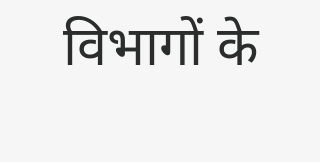विभागों के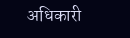अधिकारी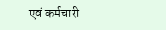एवं कर्मचारी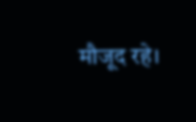मौजूद रहे।